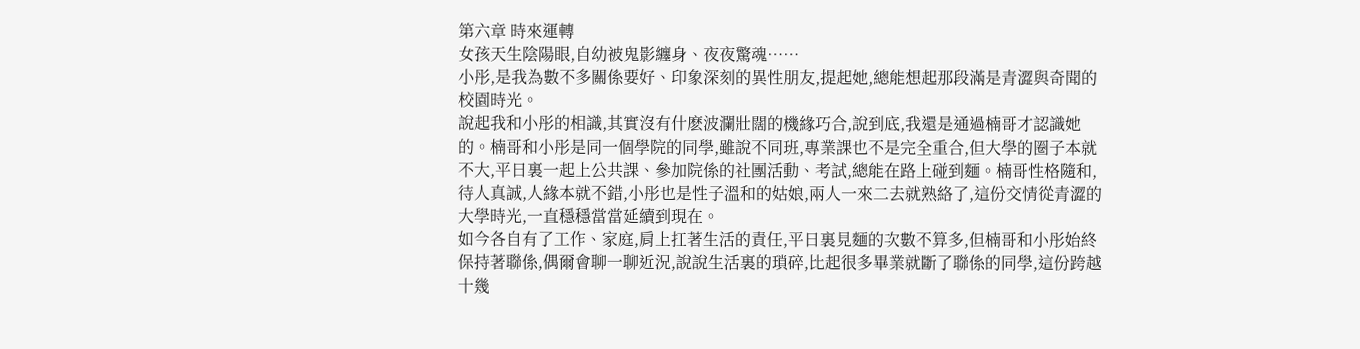第六章 時來運轉
女孩天生陰陽眼,自幼被鬼影纏身、夜夜驚魂……
小彤,是我為數不多關係要好、印象深刻的異性朋友,提起她,總能想起那段滿是青澀與奇聞的校園時光。
說起我和小彤的相識,其實沒有什麽波瀾壯闊的機緣巧合,說到底,我還是通過楠哥才認識她的。楠哥和小彤是同一個學院的同學,雖說不同班,專業課也不是完全重合,但大學的圈子本就不大,平日裏一起上公共課、參加院係的社團活動、考試,總能在路上碰到麵。楠哥性格隨和,待人真誠,人緣本就不錯,小彤也是性子溫和的姑娘,兩人一來二去就熟絡了,這份交情從青澀的大學時光,一直穩穩當當延續到現在。
如今各自有了工作、家庭,肩上扛著生活的責任,平日裏見麵的次數不算多,但楠哥和小彤始終保持著聯係,偶爾會聊一聊近況,說說生活裏的瑣碎,比起很多畢業就斷了聯係的同學,這份跨越十幾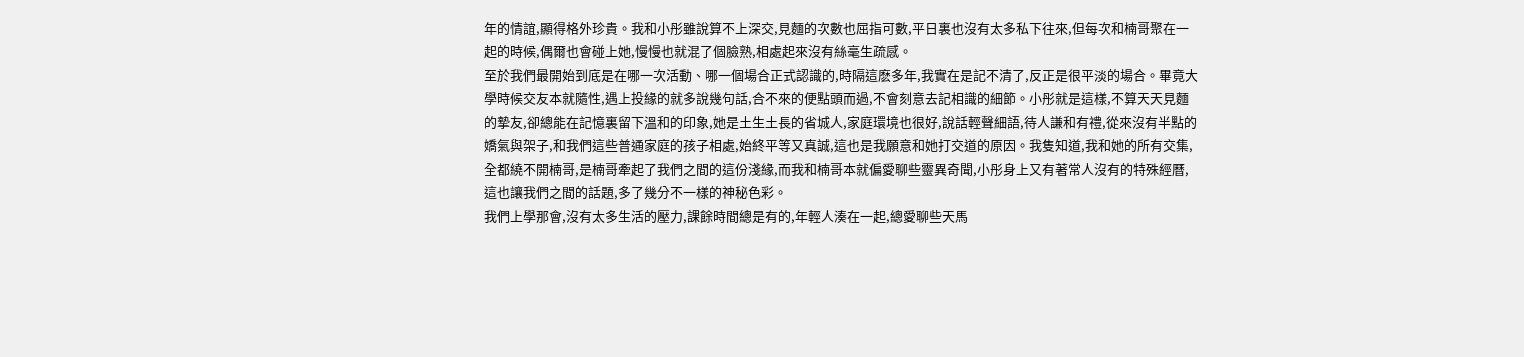年的情誼,顯得格外珍貴。我和小彤雖說算不上深交,見麵的次數也屈指可數,平日裏也沒有太多私下往來,但每次和楠哥聚在一起的時候,偶爾也會碰上她,慢慢也就混了個臉熟,相處起來沒有絲毫生疏感。
至於我們最開始到底是在哪一次活動、哪一個場合正式認識的,時隔這麽多年,我實在是記不清了,反正是很平淡的場合。畢竟大學時候交友本就隨性,遇上投緣的就多說幾句話,合不來的便點頭而過,不會刻意去記相識的細節。小彤就是這樣,不算天天見麵的摯友,卻總能在記憶裏留下溫和的印象,她是土生土長的省城人,家庭環境也很好,說話輕聲細語,待人謙和有禮,從來沒有半點的嬌氣與架子,和我們這些普通家庭的孩子相處,始終平等又真誠,這也是我願意和她打交道的原因。我隻知道,我和她的所有交集,全都繞不開楠哥,是楠哥牽起了我們之間的這份淺緣,而我和楠哥本就偏愛聊些靈異奇聞,小彤身上又有著常人沒有的特殊經曆,這也讓我們之間的話題,多了幾分不一樣的神秘色彩。
我們上學那會,沒有太多生活的壓力,課餘時間總是有的,年輕人湊在一起,總愛聊些天馬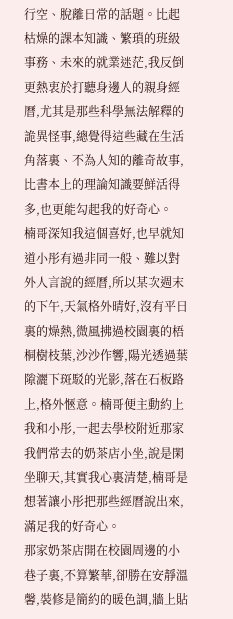行空、脫離日常的話題。比起枯燥的課本知識、繁瑣的班級事務、未來的就業迷茫,我反倒更熱衷於打聽身邊人的親身經曆,尤其是那些科學無法解釋的詭異怪事,總覺得這些藏在生活角落裏、不為人知的離奇故事,比書本上的理論知識要鮮活得多,也更能勾起我的好奇心。
楠哥深知我這個喜好,也早就知道小彤有過非同一般、難以對外人言說的經曆,所以某次週末的下午,天氣格外晴好,沒有平日裏的燥熱,微風拂過校園裏的梧桐樹枝葉,沙沙作響,陽光透過葉隙灑下斑駁的光影,落在石板路上,格外愜意。楠哥便主動約上我和小彤,一起去學校附近那家我們常去的奶茶店小坐,說是閑坐聊天,其實我心裏清楚,楠哥是想著讓小彤把那些經曆說出來,滿足我的好奇心。
那家奶茶店開在校園周邊的小巷子裏,不算繁華,卻勝在安靜溫馨,裝修是簡約的暖色調,牆上貼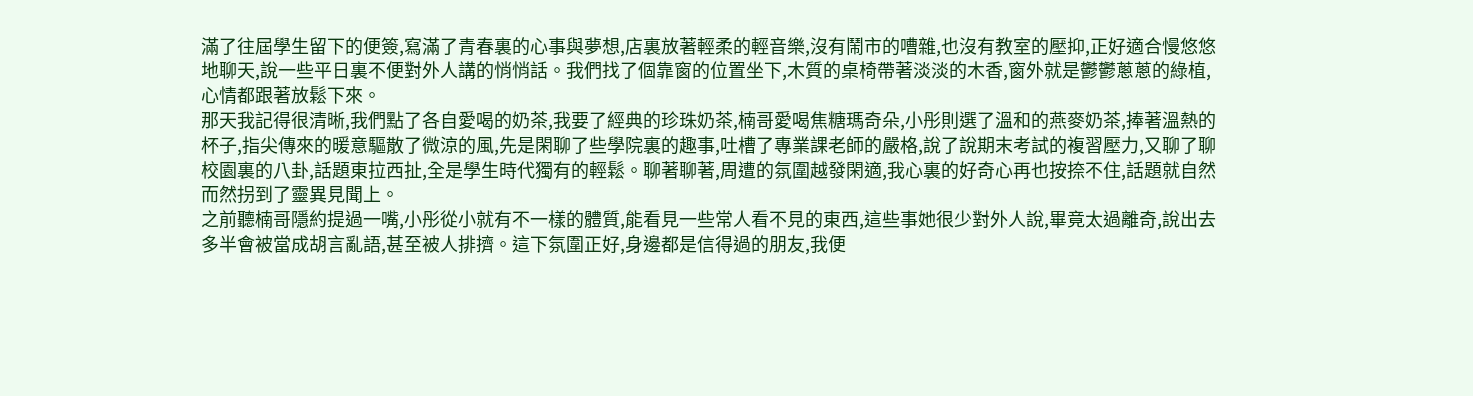滿了往屆學生留下的便簽,寫滿了青春裏的心事與夢想,店裏放著輕柔的輕音樂,沒有鬧市的嘈雜,也沒有教室的壓抑,正好適合慢悠悠地聊天,說一些平日裏不便對外人講的悄悄話。我們找了個靠窗的位置坐下,木質的桌椅帶著淡淡的木香,窗外就是鬱鬱蔥蔥的綠植,心情都跟著放鬆下來。
那天我記得很清晰,我們點了各自愛喝的奶茶,我要了經典的珍珠奶茶,楠哥愛喝焦糖瑪奇朵,小彤則選了溫和的燕麥奶茶,捧著溫熱的杯子,指尖傳來的暖意驅散了微涼的風,先是閑聊了些學院裏的趣事,吐槽了專業課老師的嚴格,說了說期末考試的複習壓力,又聊了聊校園裏的八卦,話題東拉西扯,全是學生時代獨有的輕鬆。聊著聊著,周遭的氛圍越發閑適,我心裏的好奇心再也按捺不住,話題就自然而然拐到了靈異見聞上。
之前聽楠哥隱約提過一嘴,小彤從小就有不一樣的體質,能看見一些常人看不見的東西,這些事她很少對外人說,畢竟太過離奇,說出去多半會被當成胡言亂語,甚至被人排擠。這下氛圍正好,身邊都是信得過的朋友,我便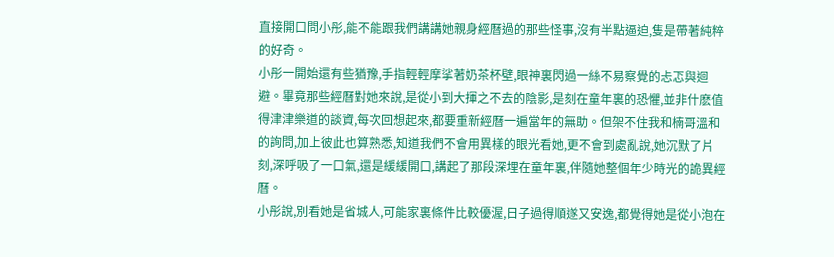直接開口問小彤,能不能跟我們講講她親身經曆過的那些怪事,沒有半點逼迫,隻是帶著純粹的好奇。
小彤一開始還有些猶豫,手指輕輕摩挲著奶茶杯壁,眼神裏閃過一絲不易察覺的忐忑與迴避。畢竟那些經曆對她來說,是從小到大揮之不去的陰影,是刻在童年裏的恐懼,並非什麽值得津津樂道的談資,每次回想起來,都要重新經曆一遍當年的無助。但架不住我和楠哥溫和的詢問,加上彼此也算熟悉,知道我們不會用異樣的眼光看她,更不會到處亂說,她沉默了片刻,深呼吸了一口氣,還是緩緩開口,講起了那段深埋在童年裏,伴隨她整個年少時光的詭異經曆。
小彤說,別看她是省城人,可能家裏條件比較優渥,日子過得順遂又安逸,都覺得她是從小泡在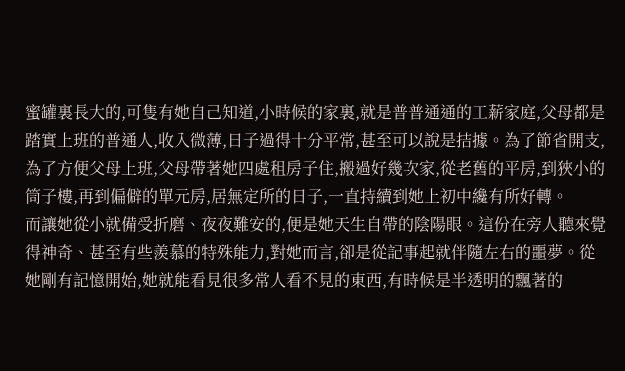蜜罐裏長大的,可隻有她自己知道,小時候的家裏,就是普普通通的工薪家庭,父母都是踏實上班的普通人,收入微薄,日子過得十分平常,甚至可以說是拮據。為了節省開支,為了方便父母上班,父母帶著她四處租房子住,搬過好幾次家,從老舊的平房,到狹小的筒子樓,再到偏僻的單元房,居無定所的日子,一直持續到她上初中纔有所好轉。
而讓她從小就備受折磨、夜夜難安的,便是她天生自帶的陰陽眼。這份在旁人聽來覺得神奇、甚至有些羨慕的特殊能力,對她而言,卻是從記事起就伴隨左右的噩夢。從她剛有記憶開始,她就能看見很多常人看不見的東西,有時候是半透明的飄著的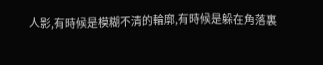人影,有時候是模糊不清的輪廓,有時候是躲在角落裏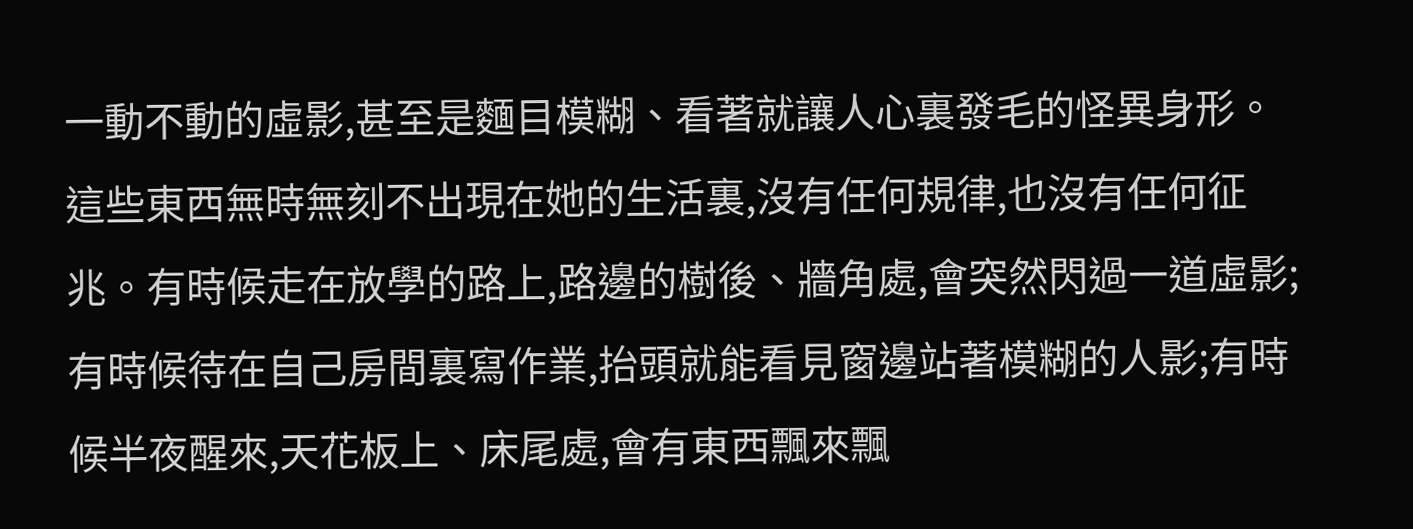一動不動的虛影,甚至是麵目模糊、看著就讓人心裏發毛的怪異身形。
這些東西無時無刻不出現在她的生活裏,沒有任何規律,也沒有任何征兆。有時候走在放學的路上,路邊的樹後、牆角處,會突然閃過一道虛影;有時候待在自己房間裏寫作業,抬頭就能看見窗邊站著模糊的人影;有時候半夜醒來,天花板上、床尾處,會有東西飄來飄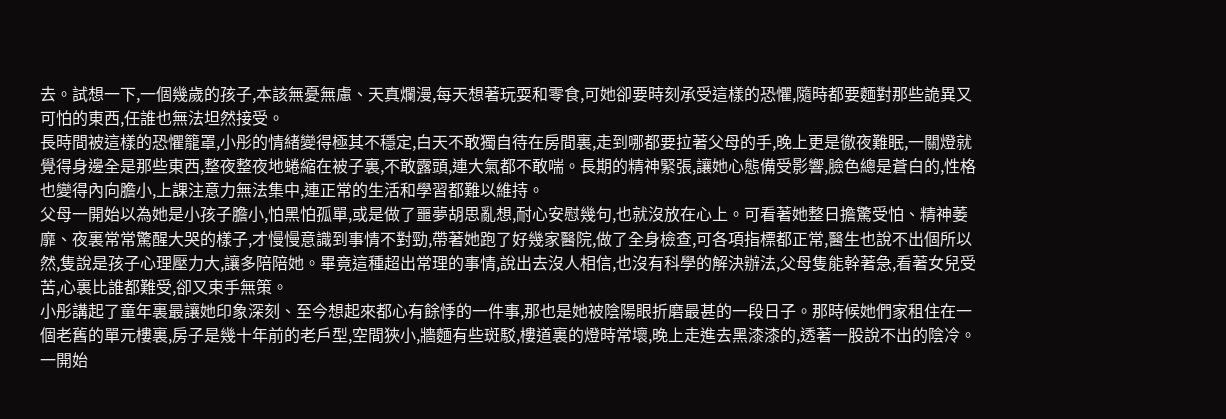去。試想一下,一個幾歲的孩子,本該無憂無慮、天真爛漫,每天想著玩耍和零食,可她卻要時刻承受這樣的恐懼,隨時都要麵對那些詭異又可怕的東西,任誰也無法坦然接受。
長時間被這樣的恐懼籠罩,小彤的情緒變得極其不穩定,白天不敢獨自待在房間裏,走到哪都要拉著父母的手,晚上更是徹夜難眠,一關燈就覺得身邊全是那些東西,整夜整夜地蜷縮在被子裏,不敢露頭,連大氣都不敢喘。長期的精神緊張,讓她心態備受影響,臉色總是蒼白的,性格也變得內向膽小,上課注意力無法集中,連正常的生活和學習都難以維持。
父母一開始以為她是小孩子膽小,怕黑怕孤單,或是做了噩夢胡思亂想,耐心安慰幾句,也就沒放在心上。可看著她整日擔驚受怕、精神萎靡、夜裏常常驚醒大哭的樣子,才慢慢意識到事情不對勁,帶著她跑了好幾家醫院,做了全身檢查,可各項指標都正常,醫生也說不出個所以然,隻說是孩子心理壓力大,讓多陪陪她。畢竟這種超出常理的事情,說出去沒人相信,也沒有科學的解決辦法,父母隻能幹著急,看著女兒受苦,心裏比誰都難受,卻又束手無策。
小彤講起了童年裏最讓她印象深刻、至今想起來都心有餘悸的一件事,那也是她被陰陽眼折磨最甚的一段日子。那時候她們家租住在一個老舊的單元樓裏,房子是幾十年前的老戶型,空間狹小,牆麵有些斑駁,樓道裏的燈時常壞,晚上走進去黑漆漆的,透著一股說不出的陰冷。一開始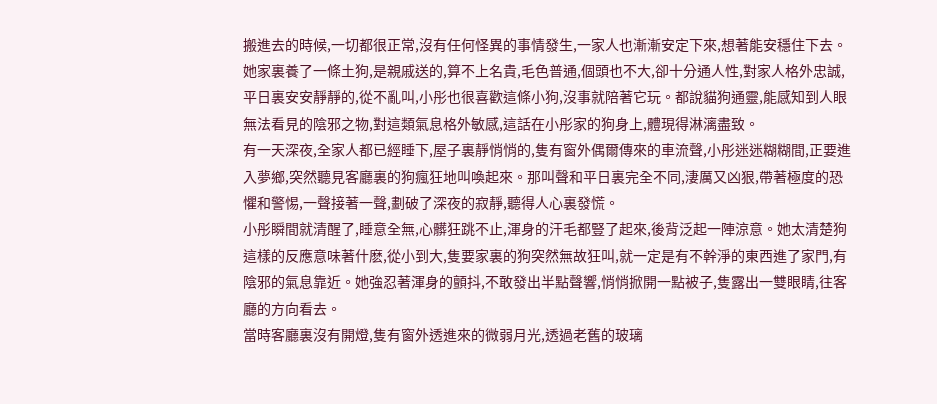搬進去的時候,一切都很正常,沒有任何怪異的事情發生,一家人也漸漸安定下來,想著能安穩住下去。
她家裏養了一條土狗,是親戚送的,算不上名貴,毛色普通,個頭也不大,卻十分通人性,對家人格外忠誠,平日裏安安靜靜的,從不亂叫,小彤也很喜歡這條小狗,沒事就陪著它玩。都說貓狗通靈,能感知到人眼無法看見的陰邪之物,對這類氣息格外敏感,這話在小彤家的狗身上,體現得淋漓盡致。
有一天深夜,全家人都已經睡下,屋子裏靜悄悄的,隻有窗外偶爾傳來的車流聲,小彤迷迷糊糊間,正要進入夢鄉,突然聽見客廳裏的狗瘋狂地叫喚起來。那叫聲和平日裏完全不同,淒厲又凶狠,帶著極度的恐懼和警惕,一聲接著一聲,劃破了深夜的寂靜,聽得人心裏發慌。
小彤瞬間就清醒了,睡意全無,心髒狂跳不止,渾身的汗毛都豎了起來,後背泛起一陣涼意。她太清楚狗這樣的反應意味著什麽,從小到大,隻要家裏的狗突然無故狂叫,就一定是有不幹淨的東西進了家門,有陰邪的氣息靠近。她強忍著渾身的顫抖,不敢發出半點聲響,悄悄掀開一點被子,隻露出一雙眼睛,往客廳的方向看去。
當時客廳裏沒有開燈,隻有窗外透進來的微弱月光,透過老舊的玻璃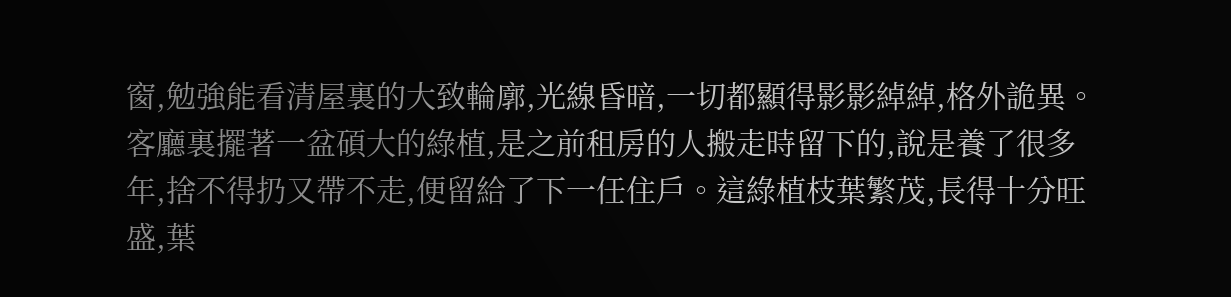窗,勉強能看清屋裏的大致輪廓,光線昏暗,一切都顯得影影綽綽,格外詭異。客廳裏擺著一盆碩大的綠植,是之前租房的人搬走時留下的,說是養了很多年,捨不得扔又帶不走,便留給了下一任住戶。這綠植枝葉繁茂,長得十分旺盛,葉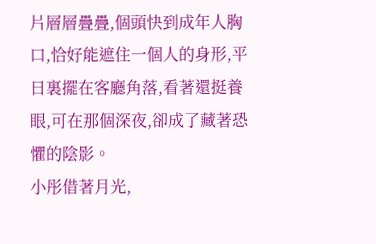片層層疊疊,個頭快到成年人胸口,恰好能遮住一個人的身形,平日裏擺在客廳角落,看著還挺養眼,可在那個深夜,卻成了藏著恐懼的陰影。
小彤借著月光,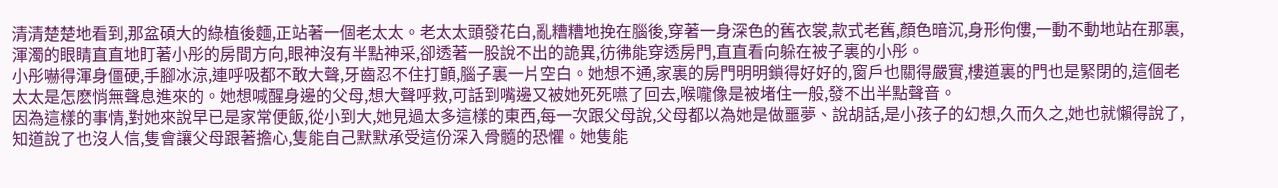清清楚楚地看到,那盆碩大的綠植後麵,正站著一個老太太。老太太頭發花白,亂糟糟地挽在腦後,穿著一身深色的舊衣裳,款式老舊,顏色暗沉,身形佝僂,一動不動地站在那裏,渾濁的眼睛直直地盯著小彤的房間方向,眼神沒有半點神采,卻透著一股說不出的詭異,彷彿能穿透房門,直直看向躲在被子裏的小彤。
小彤嚇得渾身僵硬,手腳冰涼,連呼吸都不敢大聲,牙齒忍不住打顫,腦子裏一片空白。她想不通,家裏的房門明明鎖得好好的,窗戶也關得嚴實,樓道裏的門也是緊閉的,這個老太太是怎麽悄無聲息進來的。她想喊醒身邊的父母,想大聲呼救,可話到嘴邊又被她死死嚥了回去,喉嚨像是被堵住一般,發不出半點聲音。
因為這樣的事情,對她來說早已是家常便飯,從小到大,她見過太多這樣的東西,每一次跟父母說,父母都以為她是做噩夢、說胡話,是小孩子的幻想,久而久之,她也就懶得說了,知道說了也沒人信,隻會讓父母跟著擔心,隻能自己默默承受這份深入骨髓的恐懼。她隻能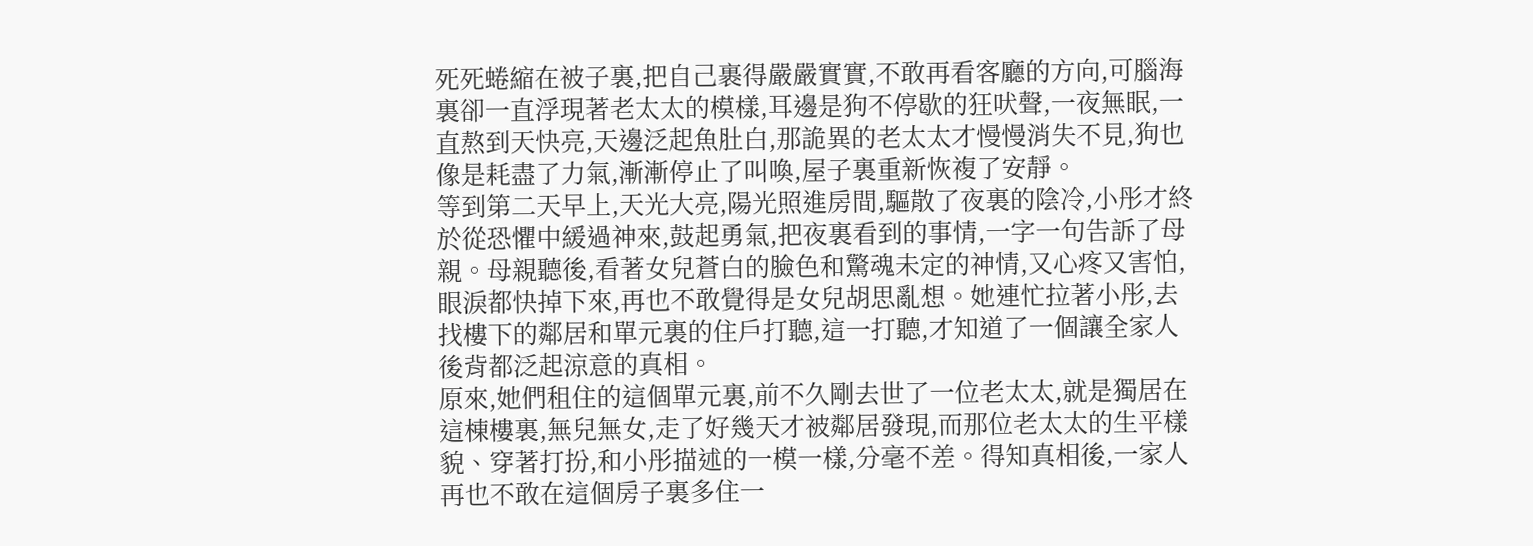死死蜷縮在被子裏,把自己裹得嚴嚴實實,不敢再看客廳的方向,可腦海裏卻一直浮現著老太太的模樣,耳邊是狗不停歇的狂吠聲,一夜無眠,一直熬到天快亮,天邊泛起魚肚白,那詭異的老太太才慢慢消失不見,狗也像是耗盡了力氣,漸漸停止了叫喚,屋子裏重新恢複了安靜。
等到第二天早上,天光大亮,陽光照進房間,驅散了夜裏的陰冷,小彤才終於從恐懼中緩過神來,鼓起勇氣,把夜裏看到的事情,一字一句告訴了母親。母親聽後,看著女兒蒼白的臉色和驚魂未定的神情,又心疼又害怕,眼淚都快掉下來,再也不敢覺得是女兒胡思亂想。她連忙拉著小彤,去找樓下的鄰居和單元裏的住戶打聽,這一打聽,才知道了一個讓全家人後背都泛起涼意的真相。
原來,她們租住的這個單元裏,前不久剛去世了一位老太太,就是獨居在這棟樓裏,無兒無女,走了好幾天才被鄰居發現,而那位老太太的生平樣貌、穿著打扮,和小彤描述的一模一樣,分毫不差。得知真相後,一家人再也不敢在這個房子裏多住一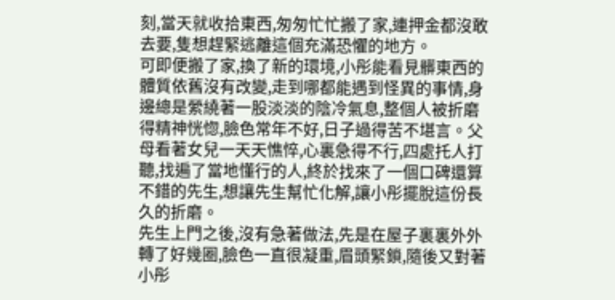刻,當天就收拾東西,匆匆忙忙搬了家,連押金都沒敢去要,隻想趕緊逃離這個充滿恐懼的地方。
可即便搬了家,換了新的環境,小彤能看見髒東西的體質依舊沒有改變,走到哪都能遇到怪異的事情,身邊總是縈繞著一股淡淡的陰冷氣息,整個人被折磨得精神恍惚,臉色常年不好,日子過得苦不堪言。父母看著女兒一天天憔悴,心裏急得不行,四處托人打聽,找遍了當地懂行的人,終於找來了一個口碑還算不錯的先生,想讓先生幫忙化解,讓小彤擺脫這份長久的折磨。
先生上門之後,沒有急著做法,先是在屋子裏裏外外轉了好幾圈,臉色一直很凝重,眉頭緊鎖,隨後又對著小彤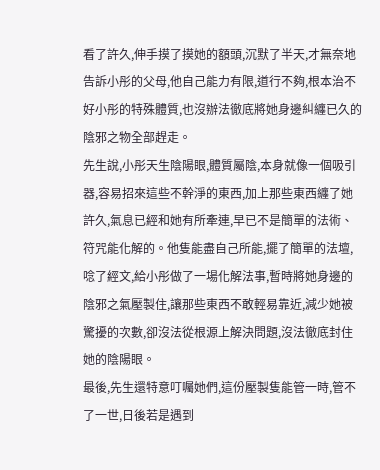看了許久,伸手摸了摸她的額頭,沉默了半天,才無奈地告訴小彤的父母,他自己能力有限,道行不夠,根本治不好小彤的特殊體質,也沒辦法徹底將她身邊糾纏已久的陰邪之物全部趕走。
先生說,小彤天生陰陽眼,體質屬陰,本身就像一個吸引器,容易招來這些不幹淨的東西,加上那些東西纏了她許久,氣息已經和她有所牽連,早已不是簡單的法術、符咒能化解的。他隻能盡自己所能,擺了簡單的法壇,唸了經文,給小彤做了一場化解法事,暫時將她身邊的陰邪之氣壓製住,讓那些東西不敢輕易靠近,減少她被驚擾的次數,卻沒法從根源上解決問題,沒法徹底封住她的陰陽眼。
最後,先生還特意叮囑她們,這份壓製隻能管一時,管不了一世,日後若是遇到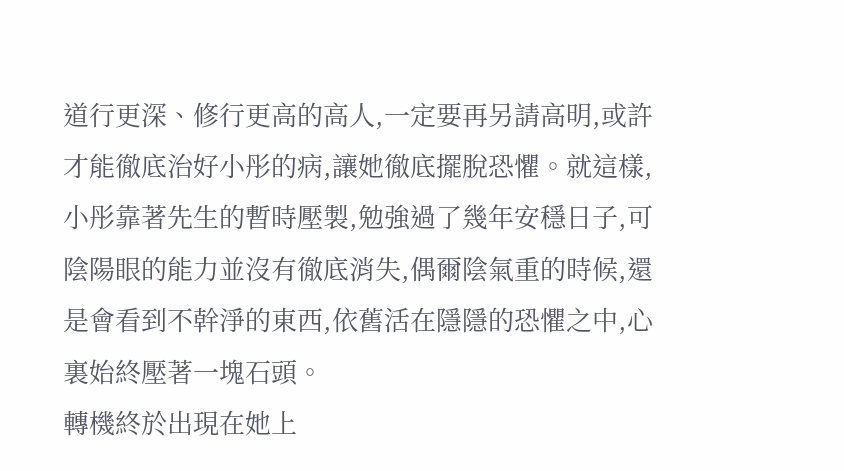道行更深、修行更高的高人,一定要再另請高明,或許才能徹底治好小彤的病,讓她徹底擺脫恐懼。就這樣,小彤靠著先生的暫時壓製,勉強過了幾年安穩日子,可陰陽眼的能力並沒有徹底消失,偶爾陰氣重的時候,還是會看到不幹淨的東西,依舊活在隱隱的恐懼之中,心裏始終壓著一塊石頭。
轉機終於出現在她上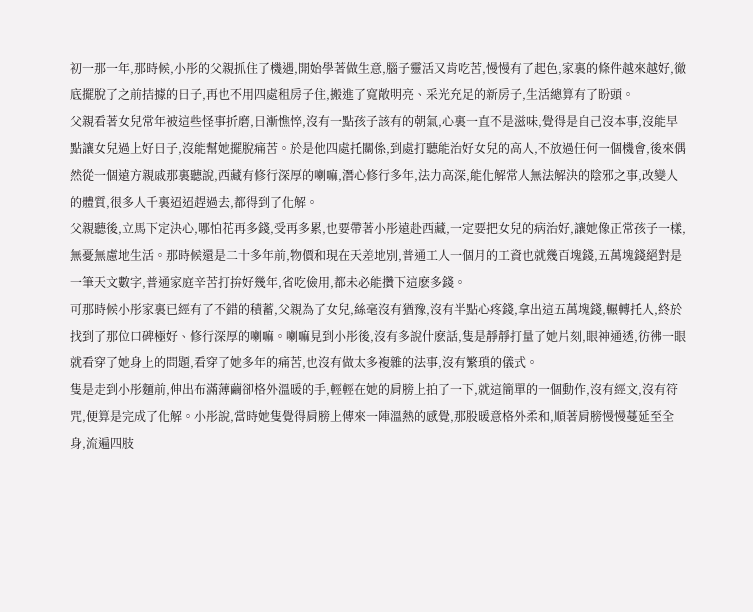初一那一年,那時候,小彤的父親抓住了機遇,開始學著做生意,腦子靈活又肯吃苦,慢慢有了起色,家裏的條件越來越好,徹底擺脫了之前拮據的日子,再也不用四處租房子住,搬進了寬敞明亮、采光充足的新房子,生活總算有了盼頭。
父親看著女兒常年被這些怪事折磨,日漸憔悴,沒有一點孩子該有的朝氣,心裏一直不是滋味,覺得是自己沒本事,沒能早點讓女兒過上好日子,沒能幫她擺脫痛苦。於是他四處托關係,到處打聽能治好女兒的高人,不放過任何一個機會,後來偶然從一個遠方親戚那裏聽說,西藏有修行深厚的喇嘛,潛心修行多年,法力高深,能化解常人無法解決的陰邪之事,改變人的體質,很多人千裏迢迢趕過去,都得到了化解。
父親聽後,立馬下定決心,哪怕花再多錢,受再多累,也要帶著小彤遠赴西藏,一定要把女兒的病治好,讓她像正常孩子一樣,無憂無慮地生活。那時候還是二十多年前,物價和現在天差地別,普通工人一個月的工資也就幾百塊錢,五萬塊錢絕對是一筆天文數字,普通家庭辛苦打拚好幾年,省吃儉用,都未必能攢下這麽多錢。
可那時候小彤家裏已經有了不錯的積蓄,父親為了女兒,絲毫沒有猶豫,沒有半點心疼錢,拿出這五萬塊錢,輾轉托人,終於找到了那位口碑極好、修行深厚的喇嘛。喇嘛見到小彤後,沒有多說什麽話,隻是靜靜打量了她片刻,眼神通透,彷彿一眼就看穿了她身上的問題,看穿了她多年的痛苦,也沒有做太多複雜的法事,沒有繁瑣的儀式。
隻是走到小彤麵前,伸出布滿薄繭卻格外溫暖的手,輕輕在她的肩膀上拍了一下,就這簡單的一個動作,沒有經文,沒有符咒,便算是完成了化解。小彤說,當時她隻覺得肩膀上傳來一陣溫熱的感覺,那股暖意格外柔和,順著肩膀慢慢蔓延至全身,流遍四肢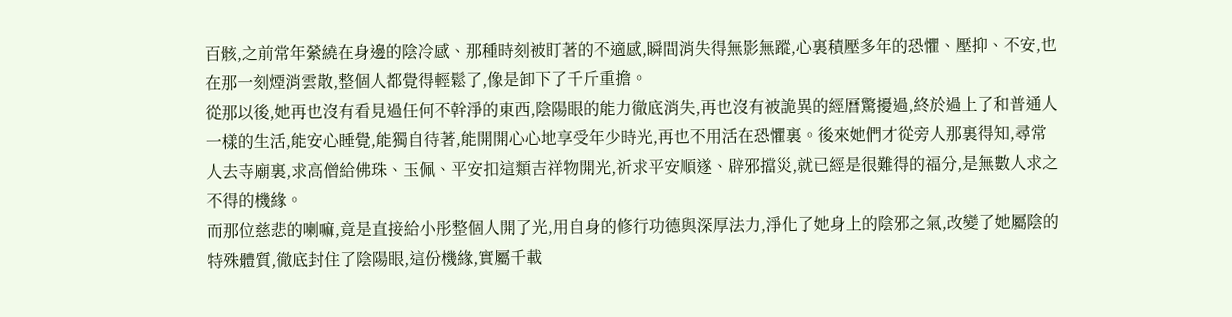百骸,之前常年縈繞在身邊的陰冷感、那種時刻被盯著的不適感,瞬間消失得無影無蹤,心裏積壓多年的恐懼、壓抑、不安,也在那一刻煙消雲散,整個人都覺得輕鬆了,像是卸下了千斤重擔。
從那以後,她再也沒有看見過任何不幹淨的東西,陰陽眼的能力徹底消失,再也沒有被詭異的經曆驚擾過,終於過上了和普通人一樣的生活,能安心睡覺,能獨自待著,能開開心心地享受年少時光,再也不用活在恐懼裏。後來她們才從旁人那裏得知,尋常人去寺廟裏,求高僧給佛珠、玉佩、平安扣這類吉祥物開光,祈求平安順遂、辟邪擋災,就已經是很難得的福分,是無數人求之不得的機緣。
而那位慈悲的喇嘛,竟是直接給小彤整個人開了光,用自身的修行功德與深厚法力,淨化了她身上的陰邪之氣,改變了她屬陰的特殊體質,徹底封住了陰陽眼,這份機緣,實屬千載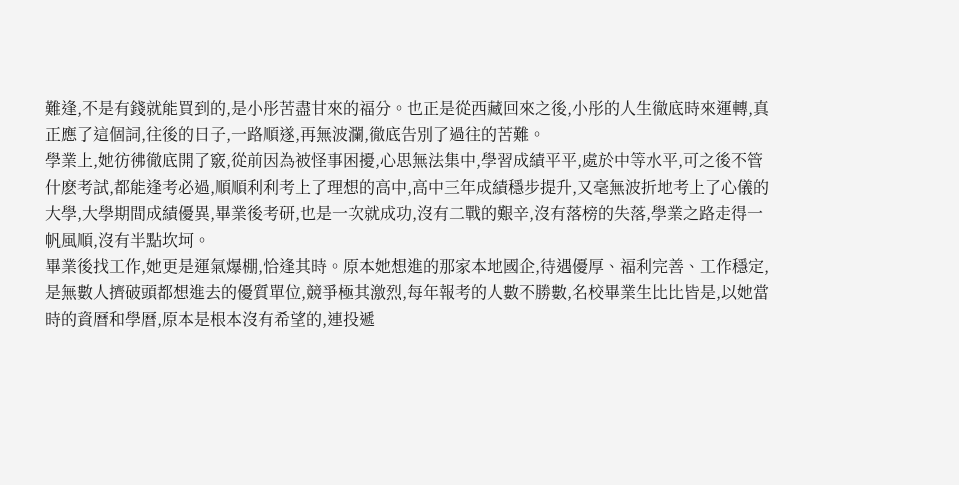難逢,不是有錢就能買到的,是小彤苦盡甘來的福分。也正是從西藏回來之後,小彤的人生徹底時來運轉,真正應了這個詞,往後的日子,一路順遂,再無波瀾,徹底告別了過往的苦難。
學業上,她彷彿徹底開了竅,從前因為被怪事困擾,心思無法集中,學習成績平平,處於中等水平,可之後不管什麽考試,都能逢考必過,順順利利考上了理想的高中,高中三年成績穩步提升,又毫無波折地考上了心儀的大學,大學期間成績優異,畢業後考研,也是一次就成功,沒有二戰的艱辛,沒有落榜的失落,學業之路走得一帆風順,沒有半點坎坷。
畢業後找工作,她更是運氣爆棚,恰逢其時。原本她想進的那家本地國企,待遇優厚、福利完善、工作穩定,是無數人擠破頭都想進去的優質單位,競爭極其激烈,每年報考的人數不勝數,名校畢業生比比皆是,以她當時的資曆和學曆,原本是根本沒有希望的,連投遞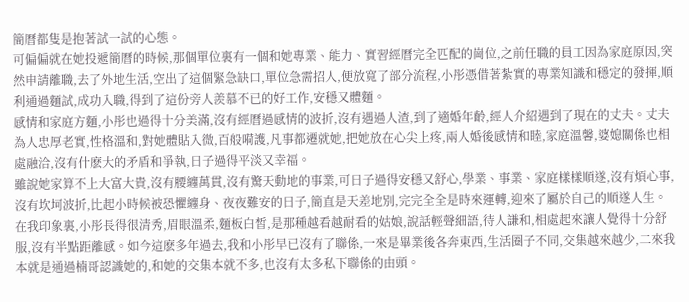簡曆都隻是抱著試一試的心態。
可偏偏就在她投遞簡曆的時候,那個單位裏有一個和她專業、能力、實習經曆完全匹配的崗位,之前任職的員工因為家庭原因,突然申請離職,去了外地生活,空出了這個緊急缺口,單位急需招人,便放寬了部分流程,小彤憑借著紮實的專業知識和穩定的發揮,順利通過麵試,成功入職,得到了這份旁人羨慕不已的好工作,安穩又體麵。
感情和家庭方麵,小彤也過得十分美滿,沒有經曆過感情的波折,沒有遇過人渣,到了適婚年齡,經人介紹遇到了現在的丈夫。丈夫為人忠厚老實,性格溫和,對她體貼入微,百般嗬護,凡事都遷就她,把她放在心尖上疼,兩人婚後感情和睦,家庭溫馨,婆媳關係也相處融洽,沒有什麽大的矛盾和爭執,日子過得平淡又幸福。
雖說她家算不上大富大貴,沒有腰纏萬貫,沒有驚天動地的事業,可日子過得安穩又舒心,學業、事業、家庭樣樣順遂,沒有煩心事,沒有坎坷波折,比起小時候被恐懼纏身、夜夜難安的日子,簡直是天差地別,完完全全是時來運轉,迎來了屬於自己的順遂人生。
在我印象裏,小彤長得很清秀,眉眼溫柔,麵板白皙,是那種越看越耐看的姑娘,說話輕聲細語,待人謙和,相處起來讓人覺得十分舒服,沒有半點距離感。如今這麽多年過去,我和小彤早已沒有了聯係,一來是畢業後各奔東西,生活圈子不同,交集越來越少,二來我本就是通過楠哥認識她的,和她的交集本就不多,也沒有太多私下聯係的由頭。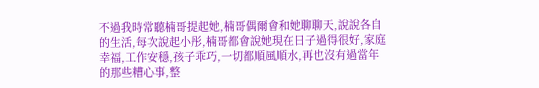不過我時常聽楠哥提起她,楠哥偶爾會和她聊聊天,說說各自的生活,每次說起小彤,楠哥都會說她現在日子過得很好,家庭幸福,工作安穩,孩子乖巧,一切都順風順水,再也沒有過當年的那些糟心事,整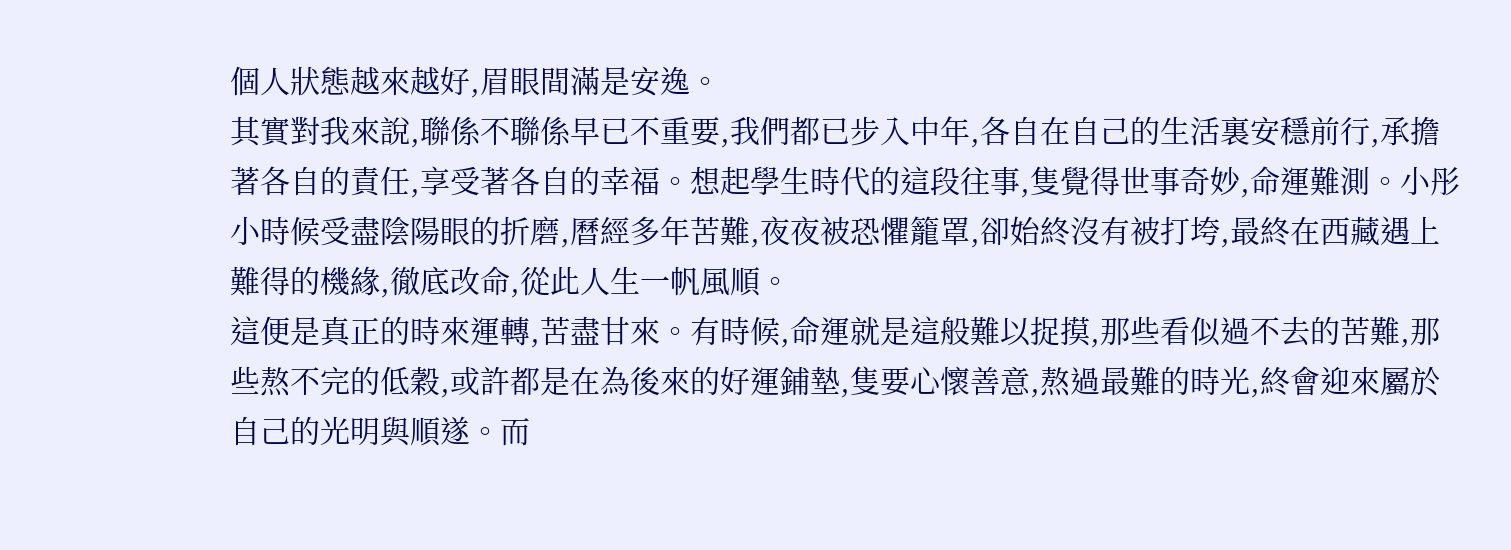個人狀態越來越好,眉眼間滿是安逸。
其實對我來說,聯係不聯係早已不重要,我們都已步入中年,各自在自己的生活裏安穩前行,承擔著各自的責任,享受著各自的幸福。想起學生時代的這段往事,隻覺得世事奇妙,命運難測。小彤小時候受盡陰陽眼的折磨,曆經多年苦難,夜夜被恐懼籠罩,卻始終沒有被打垮,最終在西藏遇上難得的機緣,徹底改命,從此人生一帆風順。
這便是真正的時來運轉,苦盡甘來。有時候,命運就是這般難以捉摸,那些看似過不去的苦難,那些熬不完的低穀,或許都是在為後來的好運鋪墊,隻要心懷善意,熬過最難的時光,終會迎來屬於自己的光明與順遂。而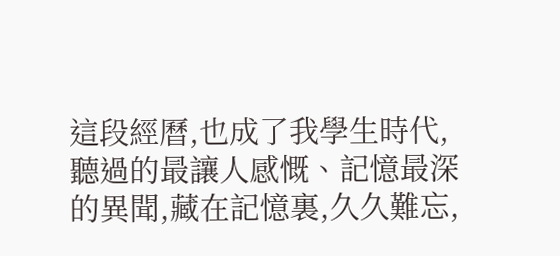這段經曆,也成了我學生時代,聽過的最讓人感慨、記憶最深的異聞,藏在記憶裏,久久難忘,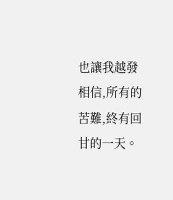也讓我越發相信,所有的苦難,終有回甘的一天。